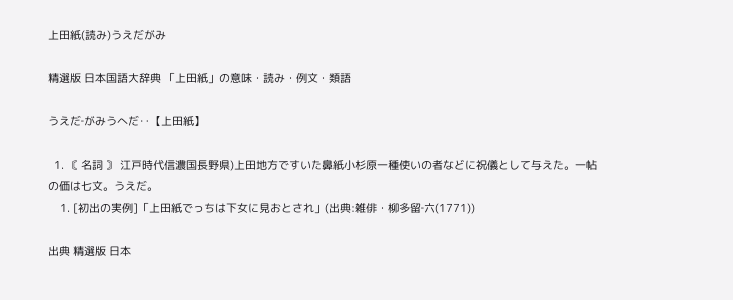上田紙(読み)うえだがみ

精選版 日本国語大辞典 「上田紙」の意味・読み・例文・類語

うえだ‐がみうへだ‥【上田紙】

  1. 〘 名詞 〙 江戸時代信濃国長野県)上田地方ですいた鼻紙小杉原一種使いの者などに祝儀として与えた。一帖の価は七文。うえだ。
    1. [初出の実例]「上田紙でっちは下女に見おとされ」(出典:雑俳・柳多留‐六(1771))

出典 精選版 日本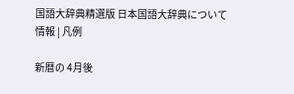国語大辞典精選版 日本国語大辞典について 情報 | 凡例

新暦の 4月後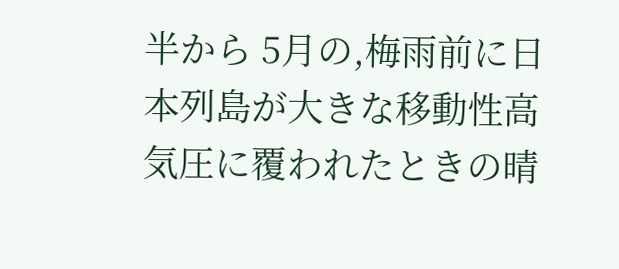半から 5月の,梅雨前に日本列島が大きな移動性高気圧に覆われたときの晴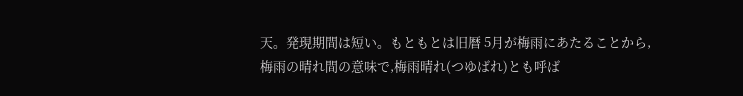天。発現期間は短い。もともとは旧暦 5月が梅雨にあたることから,梅雨の晴れ間の意味で,梅雨晴れ(つゆばれ)とも呼ば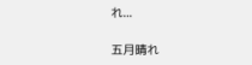れ...

五月晴れ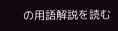の用語解説を読む